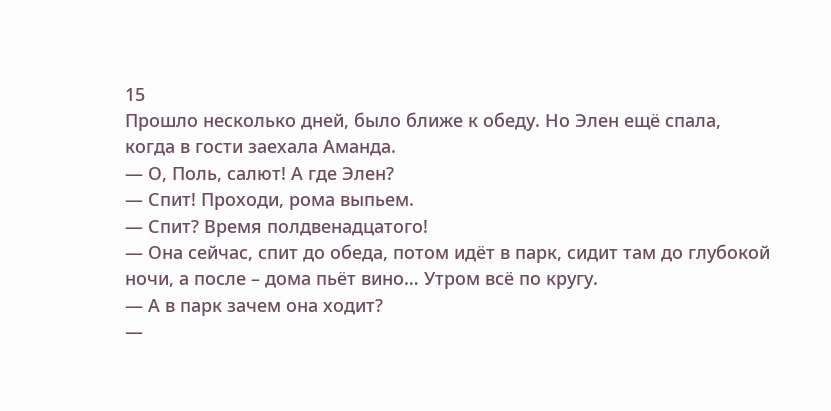15
Прошло несколько дней, было ближе к обеду. Но Элен ещё спала, когда в гости заехала Аманда.
— О, Поль, салют! А где Элен?
— Спит! Проходи, рома выпьем.
— Спит? Время полдвенадцатого!
— Она сейчас, спит до обеда, потом идёт в парк, сидит там до глубокой ночи, а после – дома пьёт вино… Утром всё по кругу.
— А в парк зачем она ходит?
—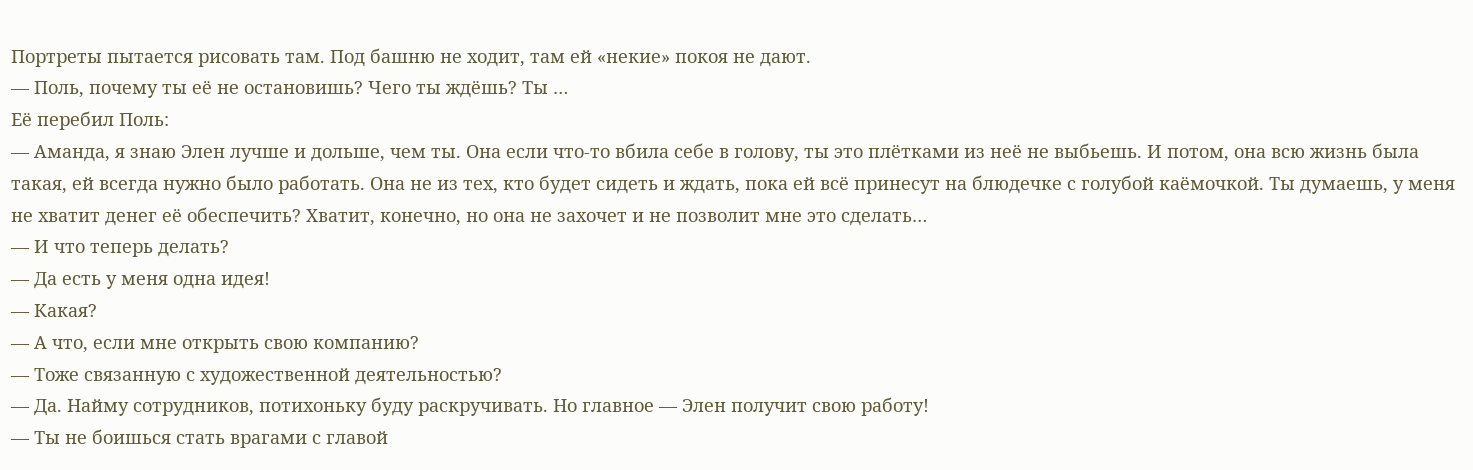Портреты пытается рисовать там. Под башню не ходит, там ей «некие» покоя не дают.
— Поль, почему ты её не остановишь? Чего ты ждёшь? Ты …
Её перебил Поль:
— Аманда, я знаю Элен лучше и дольше, чем ты. Она если что-то вбила себе в голову, ты это плётками из неё не выбьешь. И потом, она всю жизнь была такая, ей всегда нужно было работать. Она не из тех, кто будет сидеть и ждать, пока ей всё принесут на блюдечке с голубой каёмочкой. Ты думаешь, у меня не хватит денег её обеспечить? Хватит, конечно, но она не захочет и не позволит мне это сделать…
— И что теперь делать?
— Да есть у меня одна идея!
— Какая?
— А что, если мне открыть свою компанию?
— Тоже связанную с художественной деятельностью?
— Да. Найму сотрудников, потихоньку буду раскручивать. Но главное — Элен получит свою работу!
— Ты не боишься стать врагами с главой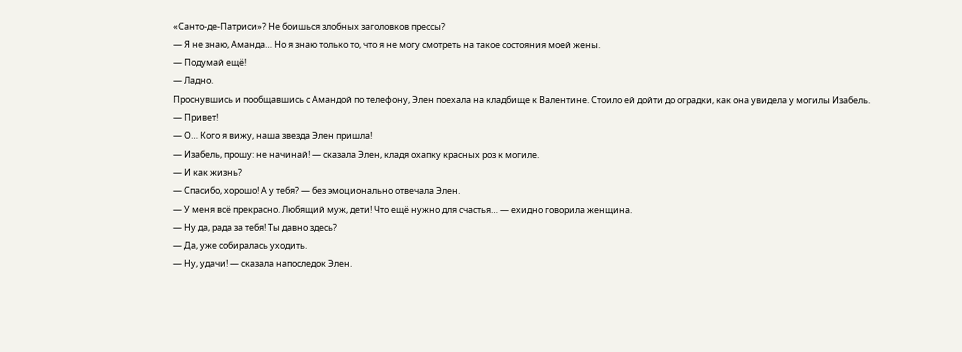«Санто-де-Патриси»? Не боишься злобных заголовков прессы?
— Я не знаю, Аманда… Но я знаю только то, что я не могу смотреть на такое состояния моей жены.
— Подумай ещё!
— Ладно.
Проснувшись и пообщавшись с Амандой по телефону, Элен поехала на кладбище к Валентине. Стоило ей дойти до оградки, как она увидела у могилы Изабель.
— Привет!
— О… Кого я вижу, наша звезда Элен пришла!
— Изабель, прошу: не начинай! — сказала Элен, кладя охапку красных роз к могиле.
— И как жизнь?
— Спасибо, хорошо! А у тебя? — без эмоционально отвечала Элен.
— У меня всё прекрасно. Любящий муж, дети! Что ещё нужно для счастья… — ехидно говорила женщина.
— Ну да, рада за тебя! Ты давно здесь?
— Да, уже собиралась уходить.
— Ну, удачи! — сказала напоследок Элен.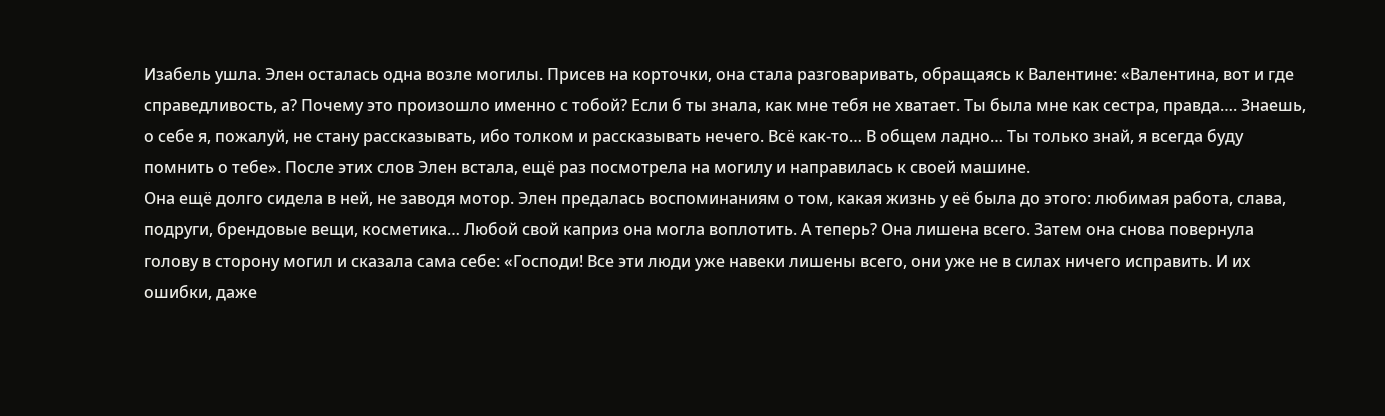Изабель ушла. Элен осталась одна возле могилы. Присев на корточки, она стала разговаривать, обращаясь к Валентине: «Валентина, вот и где справедливость, а? Почему это произошло именно с тобой? Если б ты знала, как мне тебя не хватает. Ты была мне как сестра, правда…. Знаешь, о себе я, пожалуй, не стану рассказывать, ибо толком и рассказывать нечего. Всё как-то… В общем ладно… Ты только знай, я всегда буду помнить о тебе». После этих слов Элен встала, ещё раз посмотрела на могилу и направилась к своей машине.
Она ещё долго сидела в ней, не заводя мотор. Элен предалась воспоминаниям о том, какая жизнь у её была до этого: любимая работа, слава, подруги, брендовые вещи, косметика… Любой свой каприз она могла воплотить. А теперь? Она лишена всего. Затем она снова повернула голову в сторону могил и сказала сама себе: «Господи! Все эти люди уже навеки лишены всего, они уже не в силах ничего исправить. И их ошибки, даже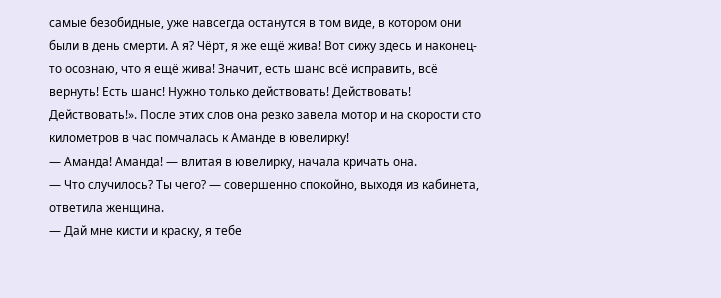самые безобидные, уже навсегда останутся в том виде, в котором они были в день смерти. А я? Чёрт, я же ещё жива! Вот сижу здесь и наконец-то осознаю, что я ещё жива! Значит, есть шанс всё исправить, всё вернуть! Есть шанс! Нужно только действовать! Действовать! Действовать!». После этих слов она резко завела мотор и на скорости сто километров в час помчалась к Аманде в ювелирку!
— Аманда! Аманда! — влитая в ювелирку, начала кричать она.
— Что случилось? Ты чего? — совершенно спокойно, выходя из кабинета, ответила женщина.
— Дай мне кисти и краску, я тебе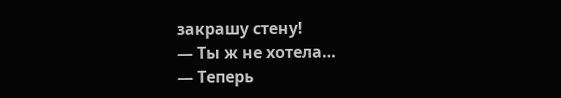закрашу стену!
— Ты ж не хотела…
— Теперь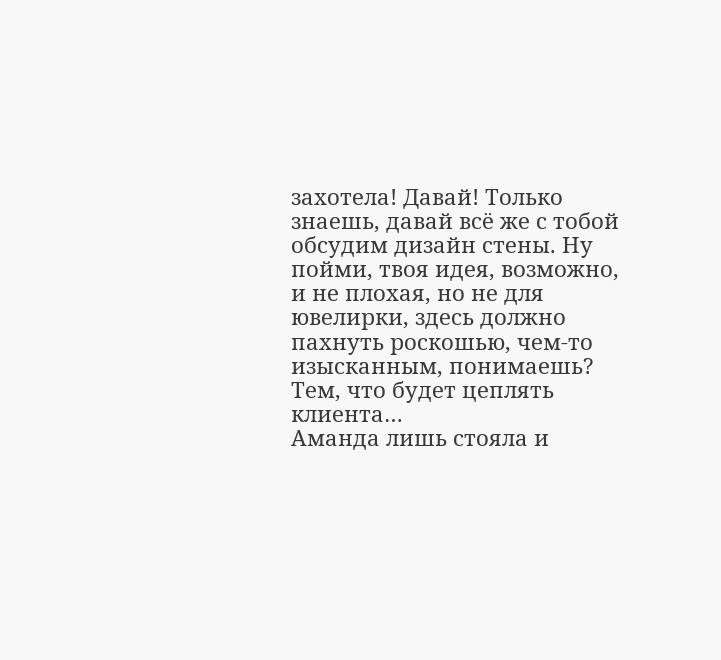захотела! Давай! Только знаешь, давай всё же с тобой обсудим дизайн стены. Ну пойми, твоя идея, возможно, и не плохая, но не для ювелирки, здесь должно пахнуть роскошью, чем-то изысканным, понимаешь? Тем, что будет цеплять клиента…
Аманда лишь стояла и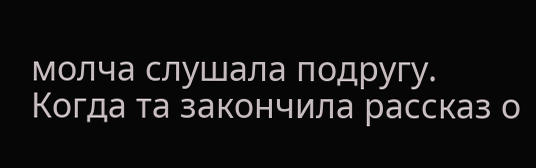молча слушала подругу. Когда та закончила рассказ о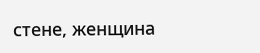стене, женщина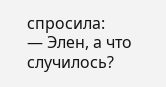спросила:
— Элен, а что случилось?